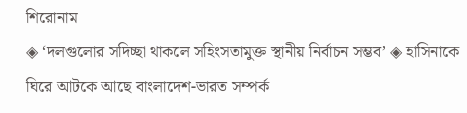শিরোনাম
◈ ‘দলগুলোর সদিচ্ছা থাকলে সহিংসতামুক্ত স্থানীয় নির্বাচন সম্ভব’ ◈ হাসিনাকে ঘিরে আটকে আছে বাংলাদেশ-ভারত সম্পর্ক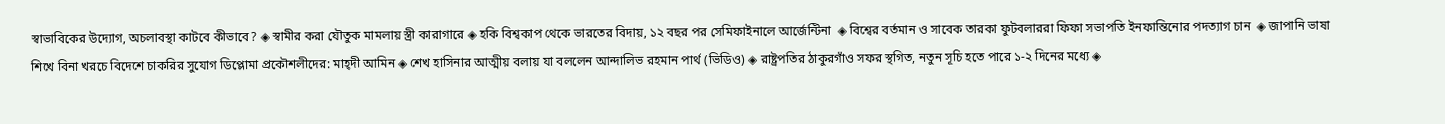স্বাভাবিকের উদ্যোগ, অচলাবস্থা কাটবে কীভাবে? ◈ স্বামীর করা যৌতুক মামলায় স্ত্রী কারাগারে ◈ হ‌কি বিশ্বকাপ থে‌কে ভারতের বিদায়, ১২ বছর পর সেমিফাইনালে আর্জেন্টিনা  ◈ বি‌শ্বের বর্তমান ও সা‌বেক তারকা ফুটবলাররা ফিফা সভাপতি ইনফান্তিনোর পদত্যাগ চান  ◈ জাপানি ভাষা শিখে বিনা খরচে বিদেশে চাকরির সুযোগ ডিপ্লোমা প্রকৌশলীদের: মাহ্‌দী আমিন ◈ শেখ হাসিনার আত্মীয় বলায় যা বললেন আন্দালিভ রহমান পার্থ (ভিডিও) ◈ রাষ্ট্রপতির ঠাকুরগাঁও সফর স্থগিত, নতুন সূচি হতে পারে ১-২ দিনের মধ্যে ◈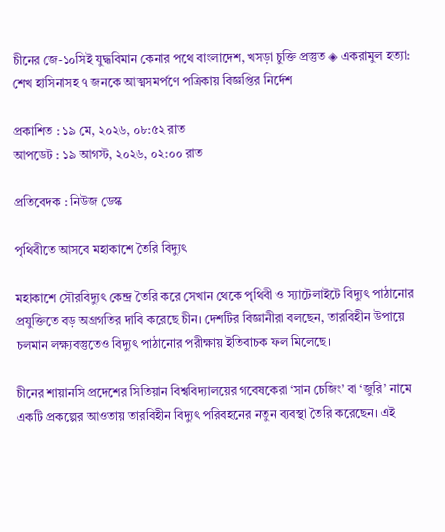চীনের জে-১০সিই যুদ্ধবিমান কেনার পথে বাংলাদেশ, খসড়া চুক্তি প্রস্তুত ◈ একরামুল হত্যা: শেখ হাসিনাসহ ৭ জনকে আত্মসমর্পণে পত্রিকায় বিজ্ঞপ্তির নির্দেশ

প্রকাশিত : ১৯ মে, ২০২৬, ০৮:৫২ রাত
আপডেট : ১৯ আগস্ট, ২০২৬, ০২:০০ রাত

প্রতিবেদক : নিউজ ডেস্ক

পৃথিবীতে আসবে মহাকাশে তৈরি বিদ্যুৎ

মহাকাশে সৌরবিদ্যুৎ কেন্দ্র তৈরি করে সেখান থেকে পৃথিবী ও স্যাটেলাইটে বিদ্যুৎ পাঠানোর প্রযুক্তিতে বড় অগ্রগতির দাবি করেছে চীন। দেশটির বিজ্ঞানীরা বলছেন, তারবিহীন উপায়ে চলমান লক্ষ্যবস্তুতেও বিদ্যুৎ পাঠানোর পরীক্ষায় ইতিবাচক ফল মিলেছে।

চীনের শায়ানসি প্রদেশের সিতিয়ান বিশ্ববিদ্যালয়ের গবেষকেরা ‘সান চেজিং’ বা ‘জুরি’ নামে একটি প্রকল্পের আওতায় তারবিহীন বিদ্যুৎ পরিবহনের নতুন ব্যবস্থা তৈরি করেছেন। এই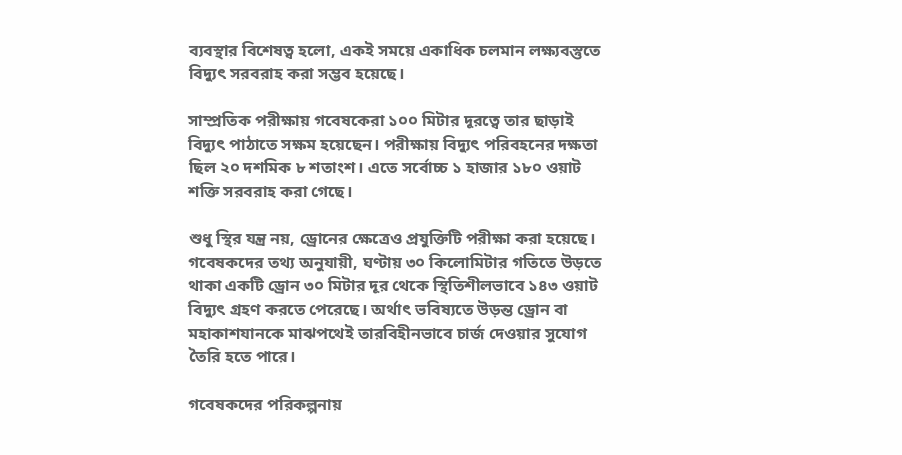ব্যবস্থার বিশেষত্ব হলো, একই সময়ে একাধিক চলমান লক্ষ্যবস্তুতে বিদ্যুৎ সরবরাহ করা সম্ভব হয়েছে।

সাম্প্রতিক পরীক্ষায় গবেষকেরা ১০০ মিটার দূরত্বে তার ছাড়াই বিদ্যুৎ পাঠাতে সক্ষম হয়েছেন। পরীক্ষায় বিদ্যুৎ পরিবহনের দক্ষতা ছিল ২০ দশমিক ৮ শতাংশ। এতে সর্বোচ্চ ১ হাজার ১৮০ ওয়াট শক্তি সরবরাহ করা গেছে।

শুধু স্থির যন্ত্র নয়, ড্রোনের ক্ষেত্রেও প্রযুক্তিটি পরীক্ষা করা হয়েছে। গবেষকদের তথ্য অনুযায়ী, ঘণ্টায় ৩০ কিলোমিটার গতিতে উড়তে থাকা একটি ড্রোন ৩০ মিটার দূর থেকে স্থিতিশীলভাবে ১৪৩ ওয়াট বিদ্যুৎ গ্রহণ করতে পেরেছে। অর্থাৎ ভবিষ্যতে উড়ন্ত ড্রোন বা মহাকাশযানকে মাঝপথেই তারবিহীনভাবে চার্জ দেওয়ার সুযোগ তৈরি হতে পারে।

গবেষকদের পরিকল্পনায়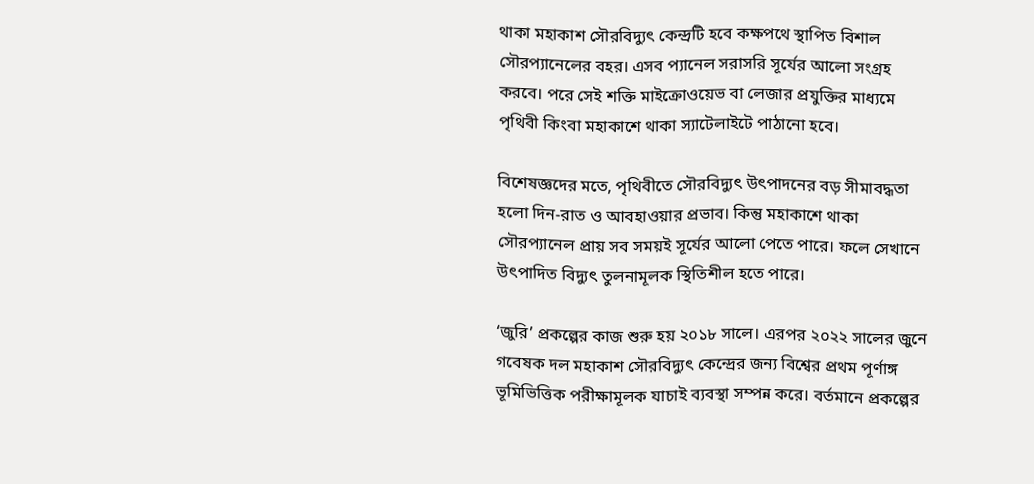থাকা মহাকাশ সৌরবিদ্যুৎ কেন্দ্রটি হবে কক্ষপথে স্থাপিত বিশাল সৌরপ্যানেলের বহর। এসব প্যানেল সরাসরি সূর্যের আলো সংগ্রহ করবে। পরে সেই শক্তি মাইক্রোওয়েভ বা লেজার প্রযুক্তির মাধ্যমে পৃথিবী কিংবা মহাকাশে থাকা স্যাটেলাইটে পাঠানো হবে।

বিশেষজ্ঞদের মতে, পৃথিবীতে সৌরবিদ্যুৎ উৎপাদনের বড় সীমাবদ্ধতা হলো দিন-রাত ও আবহাওয়ার প্রভাব। কিন্তু মহাকাশে থাকা সৌরপ্যানেল প্রায় সব সময়ই সূর্যের আলো পেতে পারে। ফলে সেখানে উৎপাদিত বিদ্যুৎ তুলনামূলক স্থিতিশীল হতে পারে।

‘জুরি’ প্রকল্পের কাজ শুরু হয় ২০১৮ সালে। এরপর ২০২২ সালের জুনে গবেষক দল মহাকাশ সৌরবিদ্যুৎ কেন্দ্রের জন্য বিশ্বের প্রথম পূর্ণাঙ্গ ভূমিভিত্তিক পরীক্ষামূলক যাচাই ব্যবস্থা সম্পন্ন করে। বর্তমানে প্রকল্পের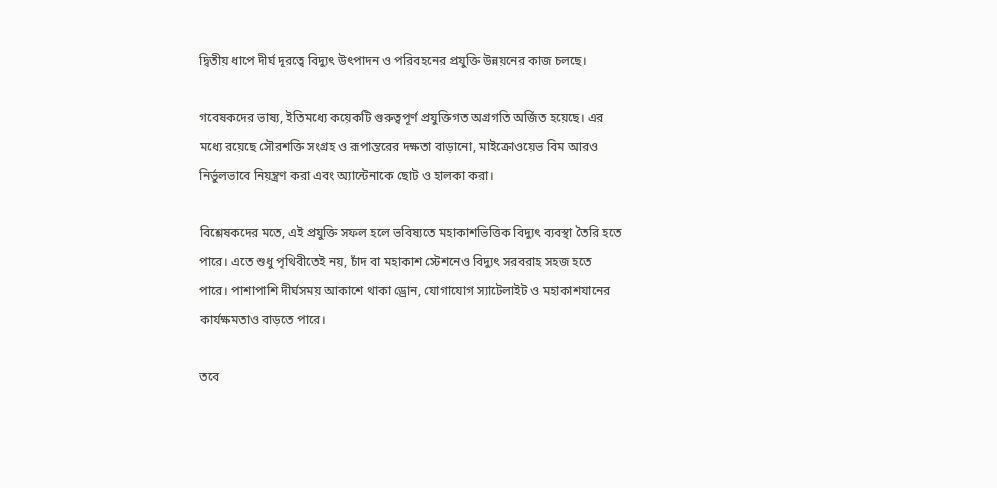দ্বিতীয় ধাপে দীর্ঘ দূরত্বে বিদ্যুৎ উৎপাদন ও পরিবহনের প্রযুক্তি উন্নয়নের কাজ চলছে।

গবেষকদের ভাষ্য, ইতিমধ্যে কয়েকটি গুরুত্বপূর্ণ প্রযুক্তিগত অগ্রগতি অর্জিত হয়েছে। এর মধ্যে রয়েছে সৌরশক্তি সংগ্রহ ও রূপান্তরের দক্ষতা বাড়ানো, মাইক্রোওয়েভ বিম আরও নির্ভুলভাবে নিয়ন্ত্রণ করা এবং অ্যান্টেনাকে ছোট ও হালকা করা।

বিশ্লেষকদের মতে, এই প্রযুক্তি সফল হলে ভবিষ্যতে মহাকাশভিত্তিক বিদ্যুৎ ব্যবস্থা তৈরি হতে পারে। এতে শুধু পৃথিবীতেই নয়, চাঁদ বা মহাকাশ স্টেশনেও বিদ্যুৎ সরবরাহ সহজ হতে পারে। পাশাপাশি দীর্ঘসময় আকাশে থাকা ড্রোন, যোগাযোগ স্যাটেলাইট ও মহাকাশযানের কার্যক্ষমতাও বাড়তে পারে।

তবে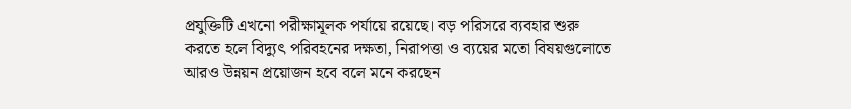প্রযুক্তিটি এখনো পরীক্ষামূলক পর্যায়ে রয়েছে। বড় পরিসরে ব্যবহার শুরু করতে হলে বিদ্যুৎ পরিবহনের দক্ষতা, নিরাপত্তা ও ব্যয়ের মতো বিষয়গুলোতে আরও উন্নয়ন প্রয়োজন হবে বলে মনে করছেন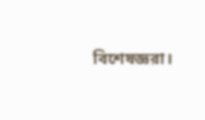বিশেষজ্ঞরা।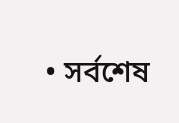• সর্বশেষ